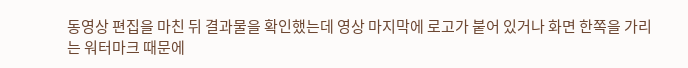동영상 편집을 마친 뒤 결과물을 확인했는데 영상 마지막에 로고가 붙어 있거나 화면 한쪽을 가리는 워터마크 때문에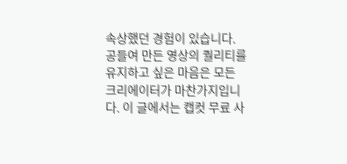속상했던 경험이 있습니다. 공들여 만든 영상의 퀄리티를 유지하고 싶은 마음은 모든 크리에이터가 마찬가지입니다. 이 글에서는 캡컷 무료 사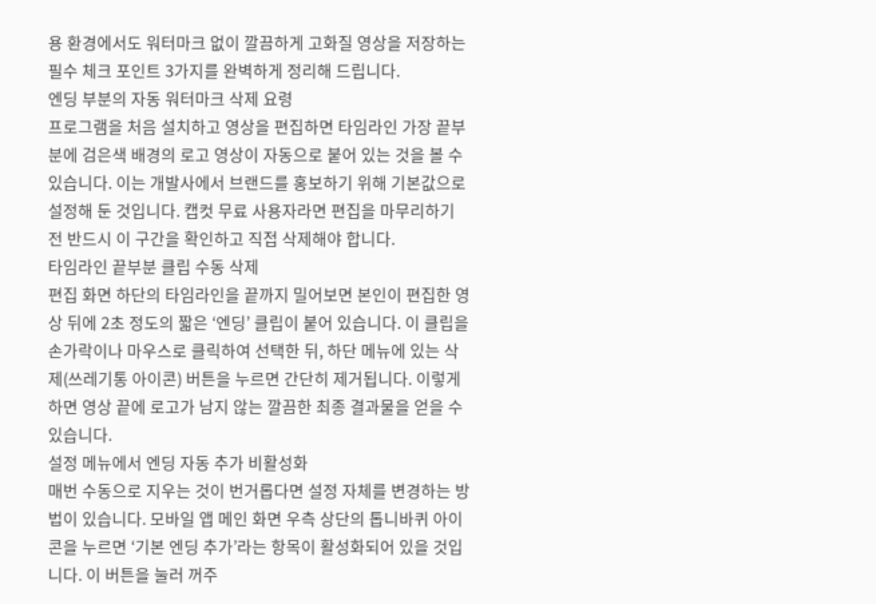용 환경에서도 워터마크 없이 깔끔하게 고화질 영상을 저장하는 필수 체크 포인트 3가지를 완벽하게 정리해 드립니다.
엔딩 부분의 자동 워터마크 삭제 요령
프로그램을 처음 설치하고 영상을 편집하면 타임라인 가장 끝부분에 검은색 배경의 로고 영상이 자동으로 붙어 있는 것을 볼 수 있습니다. 이는 개발사에서 브랜드를 홍보하기 위해 기본값으로 설정해 둔 것입니다. 캡컷 무료 사용자라면 편집을 마무리하기 전 반드시 이 구간을 확인하고 직접 삭제해야 합니다.
타임라인 끝부분 클립 수동 삭제
편집 화면 하단의 타임라인을 끝까지 밀어보면 본인이 편집한 영상 뒤에 2초 정도의 짧은 ‘엔딩’ 클립이 붙어 있습니다. 이 클립을 손가락이나 마우스로 클릭하여 선택한 뒤, 하단 메뉴에 있는 삭제(쓰레기통 아이콘) 버튼을 누르면 간단히 제거됩니다. 이렇게 하면 영상 끝에 로고가 남지 않는 깔끔한 최종 결과물을 얻을 수 있습니다.
설정 메뉴에서 엔딩 자동 추가 비활성화
매번 수동으로 지우는 것이 번거롭다면 설정 자체를 변경하는 방법이 있습니다. 모바일 앱 메인 화면 우측 상단의 톱니바퀴 아이콘을 누르면 ‘기본 엔딩 추가’라는 항목이 활성화되어 있을 것입니다. 이 버튼을 눌러 꺼주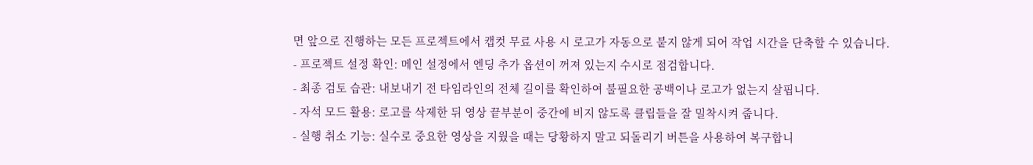면 앞으로 진행하는 모든 프로젝트에서 캡컷 무료 사용 시 로고가 자동으로 붙지 않게 되어 작업 시간을 단축할 수 있습니다.
- 프로젝트 설정 확인: 메인 설정에서 엔딩 추가 옵션이 꺼져 있는지 수시로 점검합니다.
- 최종 검토 습관: 내보내기 전 타임라인의 전체 길이를 확인하여 불필요한 공백이나 로고가 없는지 살핍니다.
- 자석 모드 활용: 로고를 삭제한 뒤 영상 끝부분이 중간에 비지 않도록 클립들을 잘 밀착시켜 줍니다.
- 실행 취소 기능: 실수로 중요한 영상을 지웠을 때는 당황하지 말고 되돌리기 버튼을 사용하여 복구합니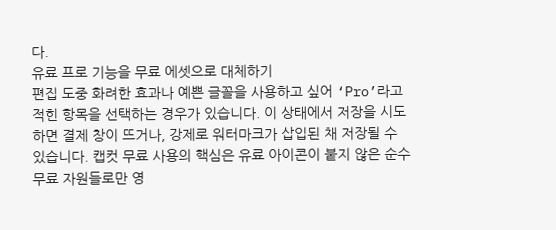다.
유료 프로 기능을 무료 에셋으로 대체하기
편집 도중 화려한 효과나 예쁜 글꼴을 사용하고 싶어 ‘Pro’라고 적힌 항목을 선택하는 경우가 있습니다. 이 상태에서 저장을 시도하면 결제 창이 뜨거나, 강제로 워터마크가 삽입된 채 저장될 수 있습니다. 캡컷 무료 사용의 핵심은 유료 아이콘이 붙지 않은 순수 무료 자원들로만 영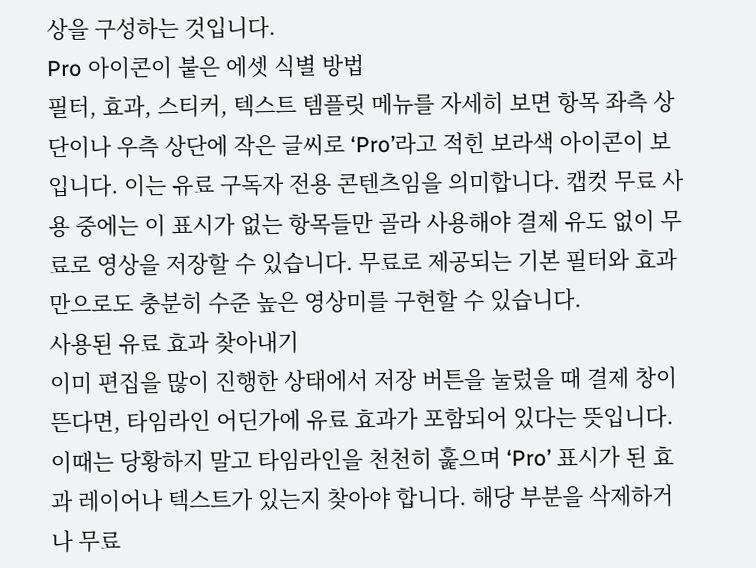상을 구성하는 것입니다.
Pro 아이콘이 붙은 에셋 식별 방법
필터, 효과, 스티커, 텍스트 템플릿 메뉴를 자세히 보면 항목 좌측 상단이나 우측 상단에 작은 글씨로 ‘Pro’라고 적힌 보라색 아이콘이 보입니다. 이는 유료 구독자 전용 콘텐츠임을 의미합니다. 캡컷 무료 사용 중에는 이 표시가 없는 항목들만 골라 사용해야 결제 유도 없이 무료로 영상을 저장할 수 있습니다. 무료로 제공되는 기본 필터와 효과만으로도 충분히 수준 높은 영상미를 구현할 수 있습니다.
사용된 유료 효과 찾아내기
이미 편집을 많이 진행한 상태에서 저장 버튼을 눌렀을 때 결제 창이 뜬다면, 타임라인 어딘가에 유료 효과가 포함되어 있다는 뜻입니다. 이때는 당황하지 말고 타임라인을 천천히 훑으며 ‘Pro’ 표시가 된 효과 레이어나 텍스트가 있는지 찾아야 합니다. 해당 부분을 삭제하거나 무료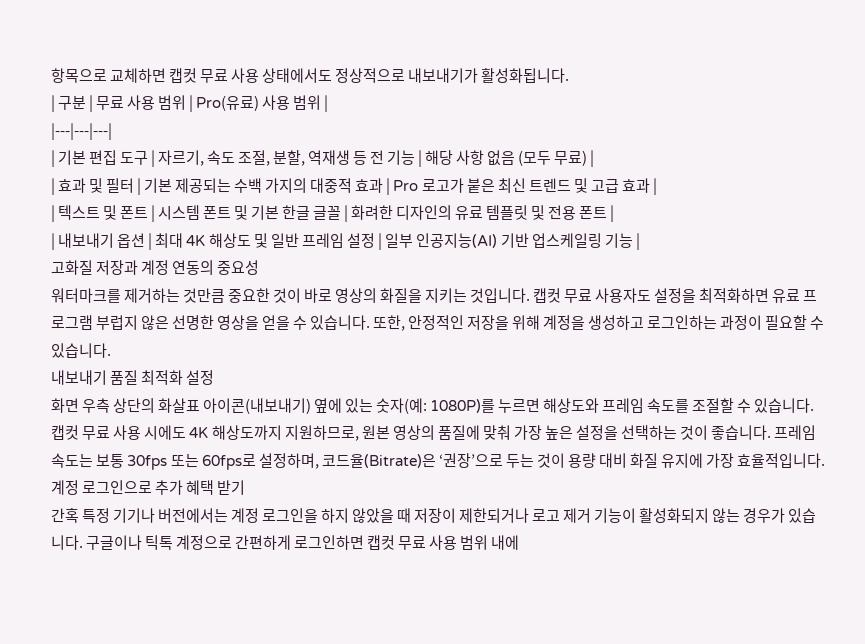항목으로 교체하면 캡컷 무료 사용 상태에서도 정상적으로 내보내기가 활성화됩니다.
| 구분 | 무료 사용 범위 | Pro(유료) 사용 범위 |
|---|---|---|
| 기본 편집 도구 | 자르기, 속도 조절, 분할, 역재생 등 전 기능 | 해당 사항 없음 (모두 무료) |
| 효과 및 필터 | 기본 제공되는 수백 가지의 대중적 효과 | Pro 로고가 붙은 최신 트렌드 및 고급 효과 |
| 텍스트 및 폰트 | 시스템 폰트 및 기본 한글 글꼴 | 화려한 디자인의 유료 템플릿 및 전용 폰트 |
| 내보내기 옵션 | 최대 4K 해상도 및 일반 프레임 설정 | 일부 인공지능(AI) 기반 업스케일링 기능 |
고화질 저장과 계정 연동의 중요성
워터마크를 제거하는 것만큼 중요한 것이 바로 영상의 화질을 지키는 것입니다. 캡컷 무료 사용자도 설정을 최적화하면 유료 프로그램 부럽지 않은 선명한 영상을 얻을 수 있습니다. 또한, 안정적인 저장을 위해 계정을 생성하고 로그인하는 과정이 필요할 수 있습니다.
내보내기 품질 최적화 설정
화면 우측 상단의 화살표 아이콘(내보내기) 옆에 있는 숫자(예: 1080P)를 누르면 해상도와 프레임 속도를 조절할 수 있습니다. 캡컷 무료 사용 시에도 4K 해상도까지 지원하므로, 원본 영상의 품질에 맞춰 가장 높은 설정을 선택하는 것이 좋습니다. 프레임 속도는 보통 30fps 또는 60fps로 설정하며, 코드율(Bitrate)은 ‘권장’으로 두는 것이 용량 대비 화질 유지에 가장 효율적입니다.
계정 로그인으로 추가 혜택 받기
간혹 특정 기기나 버전에서는 계정 로그인을 하지 않았을 때 저장이 제한되거나 로고 제거 기능이 활성화되지 않는 경우가 있습니다. 구글이나 틱톡 계정으로 간편하게 로그인하면 캡컷 무료 사용 범위 내에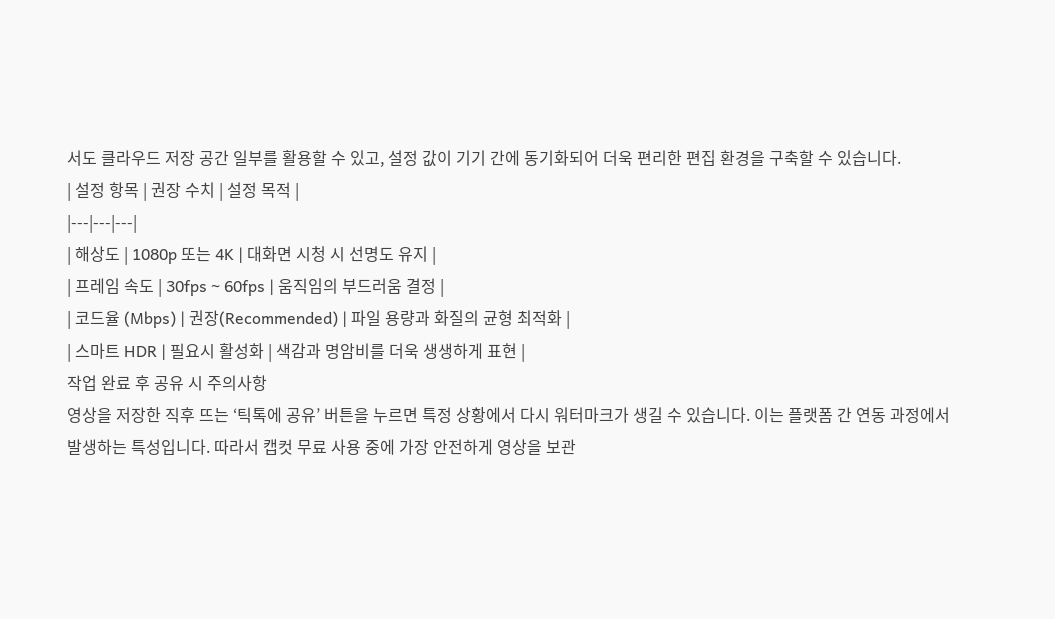서도 클라우드 저장 공간 일부를 활용할 수 있고, 설정 값이 기기 간에 동기화되어 더욱 편리한 편집 환경을 구축할 수 있습니다.
| 설정 항목 | 권장 수치 | 설정 목적 |
|---|---|---|
| 해상도 | 1080p 또는 4K | 대화면 시청 시 선명도 유지 |
| 프레임 속도 | 30fps ~ 60fps | 움직임의 부드러움 결정 |
| 코드율 (Mbps) | 권장(Recommended) | 파일 용량과 화질의 균형 최적화 |
| 스마트 HDR | 필요시 활성화 | 색감과 명암비를 더욱 생생하게 표현 |
작업 완료 후 공유 시 주의사항
영상을 저장한 직후 뜨는 ‘틱톡에 공유’ 버튼을 누르면 특정 상황에서 다시 워터마크가 생길 수 있습니다. 이는 플랫폼 간 연동 과정에서 발생하는 특성입니다. 따라서 캡컷 무료 사용 중에 가장 안전하게 영상을 보관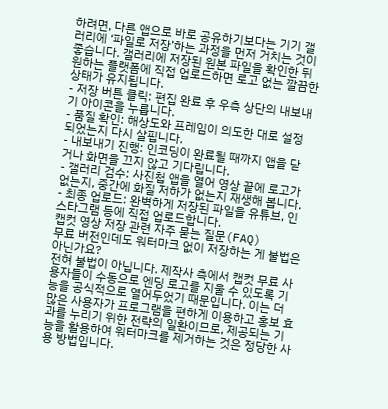하려면, 다른 앱으로 바로 공유하기보다는 기기 갤러리에 ‘파일로 저장’하는 과정을 먼저 거치는 것이 좋습니다. 갤러리에 저장된 원본 파일을 확인한 뒤 원하는 플랫폼에 직접 업로드하면 로고 없는 깔끔한 상태가 유지됩니다.
- 저장 버튼 클릭: 편집 완료 후 우측 상단의 내보내기 아이콘을 누릅니다.
- 품질 확인: 해상도와 프레임이 의도한 대로 설정되었는지 다시 살핍니다.
- 내보내기 진행: 인코딩이 완료될 때까지 앱을 닫거나 화면을 끄지 않고 기다립니다.
- 갤러리 검수: 사진첩 앱을 열어 영상 끝에 로고가 없는지, 중간에 화질 저하가 없는지 재생해 봅니다.
- 최종 업로드: 완벽하게 저장된 파일을 유튜브, 인스타그램 등에 직접 업로드합니다.
캡컷 영상 저장 관련 자주 묻는 질문(FAQ)
무료 버전인데도 워터마크 없이 저장하는 게 불법은 아닌가요?
전혀 불법이 아닙니다. 제작사 측에서 캡컷 무료 사용자들이 수동으로 엔딩 로고를 지울 수 있도록 기능을 공식적으로 열어두었기 때문입니다. 이는 더 많은 사용자가 프로그램을 편하게 이용하고 홍보 효과를 누리기 위한 전략의 일환이므로, 제공되는 기능을 활용하여 워터마크를 제거하는 것은 정당한 사용 방법입니다.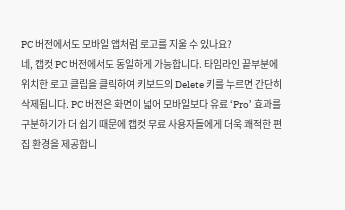PC 버전에서도 모바일 앱처럼 로고를 지울 수 있나요?
네, 캡컷 PC 버전에서도 동일하게 가능합니다. 타임라인 끝부분에 위치한 로고 클립을 클릭하여 키보드의 Delete 키를 누르면 간단히 삭제됩니다. PC 버전은 화면이 넓어 모바일보다 유료 ‘Pro’ 효과를 구분하기가 더 쉽기 때문에 캡컷 무료 사용자들에게 더욱 쾌적한 편집 환경을 제공합니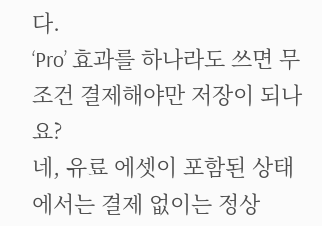다.
‘Pro’ 효과를 하나라도 쓰면 무조건 결제해야만 저장이 되나요?
네, 유료 에셋이 포함된 상태에서는 결제 없이는 정상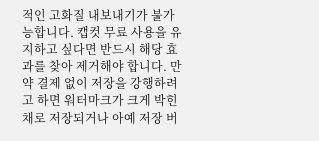적인 고화질 내보내기가 불가능합니다. 캡컷 무료 사용을 유지하고 싶다면 반드시 해당 효과를 찾아 제거해야 합니다. 만약 결제 없이 저장을 강행하려고 하면 워터마크가 크게 박힌 채로 저장되거나 아예 저장 버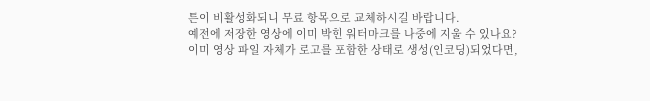튼이 비활성화되니 무료 항목으로 교체하시길 바랍니다.
예전에 저장한 영상에 이미 박힌 워터마크를 나중에 지울 수 있나요?
이미 영상 파일 자체가 로고를 포함한 상태로 생성(인코딩)되었다면,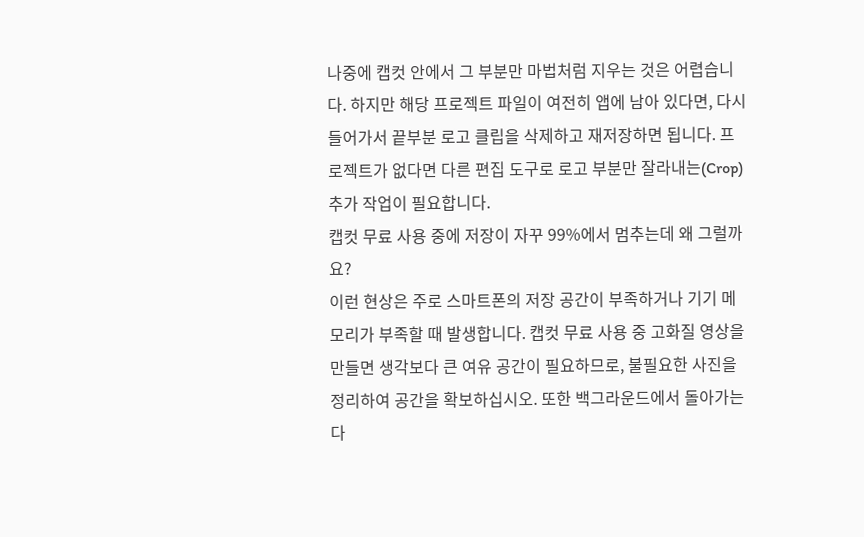나중에 캡컷 안에서 그 부분만 마법처럼 지우는 것은 어렵습니다. 하지만 해당 프로젝트 파일이 여전히 앱에 남아 있다면, 다시 들어가서 끝부분 로고 클립을 삭제하고 재저장하면 됩니다. 프로젝트가 없다면 다른 편집 도구로 로고 부분만 잘라내는(Crop) 추가 작업이 필요합니다.
캡컷 무료 사용 중에 저장이 자꾸 99%에서 멈추는데 왜 그럴까요?
이런 현상은 주로 스마트폰의 저장 공간이 부족하거나 기기 메모리가 부족할 때 발생합니다. 캡컷 무료 사용 중 고화질 영상을 만들면 생각보다 큰 여유 공간이 필요하므로, 불필요한 사진을 정리하여 공간을 확보하십시오. 또한 백그라운드에서 돌아가는 다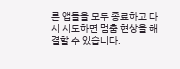른 앱들을 모두 종료하고 다시 시도하면 멈춤 현상을 해결할 수 있습니다.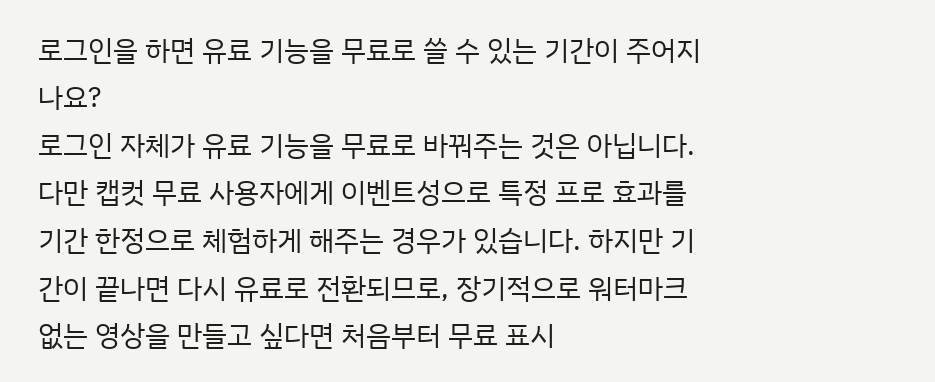로그인을 하면 유료 기능을 무료로 쓸 수 있는 기간이 주어지나요?
로그인 자체가 유료 기능을 무료로 바꿔주는 것은 아닙니다. 다만 캡컷 무료 사용자에게 이벤트성으로 특정 프로 효과를 기간 한정으로 체험하게 해주는 경우가 있습니다. 하지만 기간이 끝나면 다시 유료로 전환되므로, 장기적으로 워터마크 없는 영상을 만들고 싶다면 처음부터 무료 표시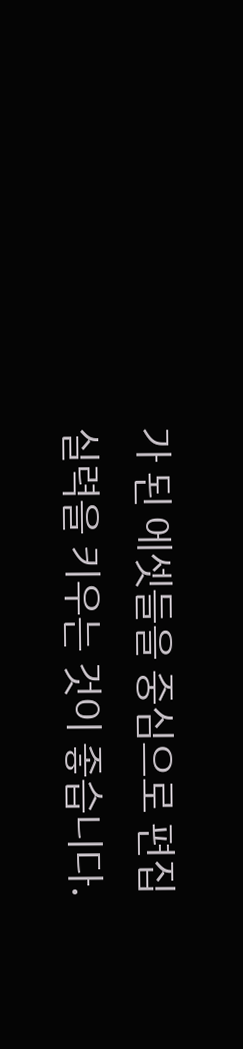가 된 에셋들을 중심으로 편집 실력을 키우는 것이 좋습니다.